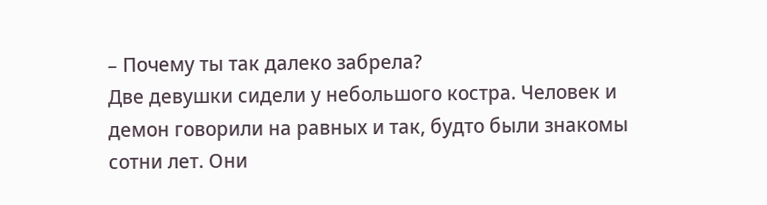– Почему ты так далеко забрела?
Две девушки сидели у небольшого костра. Человек и демон говорили на равных и так, будто были знакомы сотни лет. Они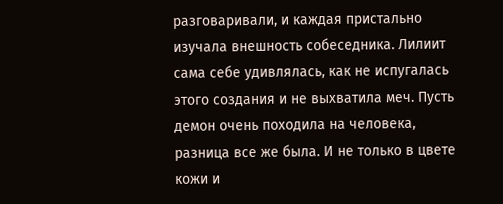разговаривали, и каждая пристально изучала внешность собеседника. Лилиит сама себе удивлялась, как не испугалась этого создания и не выхватила меч. Пусть демон очень походила на человека, разница все же была. И не только в цвете кожи и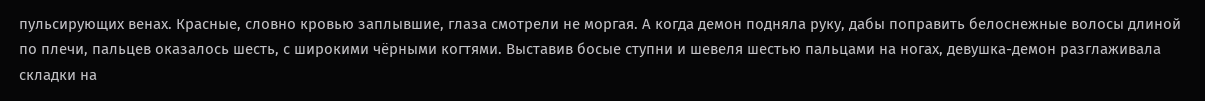пульсирующих венах. Красные, словно кровью заплывшие, глаза смотрели не моргая. А когда демон подняла руку, дабы поправить белоснежные волосы длиной по плечи, пальцев оказалось шесть, с широкими чёрными когтями. Выставив босые ступни и шевеля шестью пальцами на ногах, девушка-демон разглаживала складки на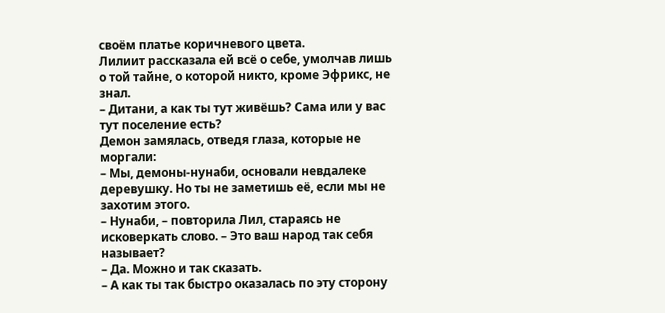своём платье коричневого цвета.
Лилиит рассказала ей всё о себе, умолчав лишь о той тайне, о которой никто, кроме Эфрикс, не знал.
– Дитани, а как ты тут живёшь? Сама или у вас тут поселение есть?
Демон замялась, отведя глаза, которые не моргали:
– Мы, демоны-нунаби, основали невдалеке деревушку. Но ты не заметишь её, если мы не захотим этого.
– Нунаби, – повторила Лил, стараясь не исковеркать слово. – Это ваш народ так себя называет?
– Да. Можно и так сказать.
– А как ты так быстро оказалась по эту сторону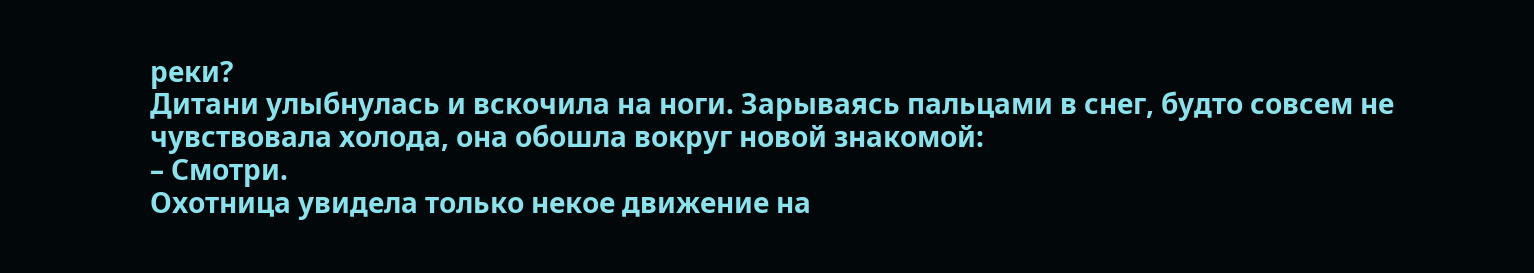реки?
Дитани улыбнулась и вскочила на ноги. Зарываясь пальцами в снег, будто совсем не чувствовала холода, она обошла вокруг новой знакомой:
– Смотри.
Охотница увидела только некое движение на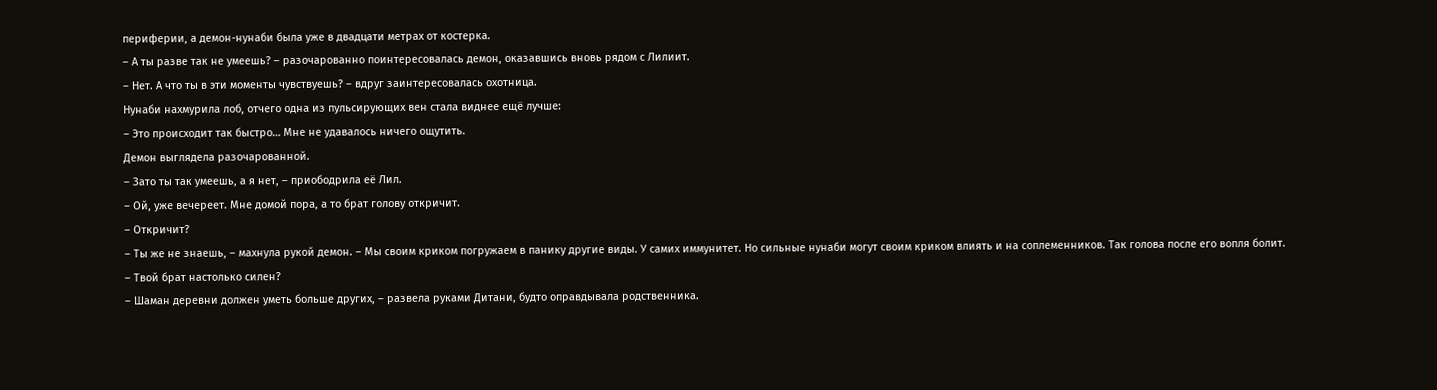периферии, а демон-нунаби была уже в двадцати метрах от костерка.
– А ты разве так не умеешь? – разочарованно поинтересовалась демон, оказавшись вновь рядом с Лилиит.
– Нет. А что ты в эти моменты чувствуешь? – вдруг заинтересовалась охотница.
Нунаби нахмурила лоб, отчего одна из пульсирующих вен стала виднее ещё лучше:
– Это происходит так быстро… Мне не удавалось ничего ощутить.
Демон выглядела разочарованной.
– Зато ты так умеешь, а я нет, – приободрила её Лил.
– Ой, уже вечереет. Мне домой пора, а то брат голову откричит.
– Откричит?
– Ты же не знаешь, – махнула рукой демон. – Мы своим криком погружаем в панику другие виды. У самих иммунитет. Но сильные нунаби могут своим криком влиять и на соплеменников. Так голова после его вопля болит.
– Твой брат настолько силен?
– Шаман деревни должен уметь больше других, – развела руками Дитани, будто оправдывала родственника.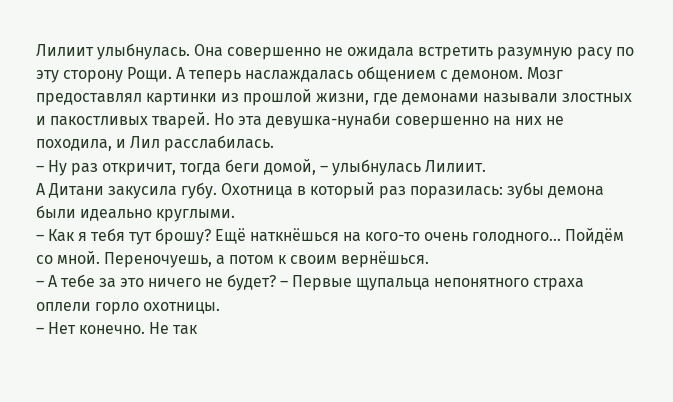Лилиит улыбнулась. Она совершенно не ожидала встретить разумную расу по эту сторону Рощи. А теперь наслаждалась общением с демоном. Мозг предоставлял картинки из прошлой жизни, где демонами называли злостных и пакостливых тварей. Но эта девушка-нунаби совершенно на них не походила, и Лил расслабилась.
– Ну раз откричит, тогда беги домой, – улыбнулась Лилиит.
А Дитани закусила губу. Охотница в который раз поразилась: зубы демона были идеально круглыми.
– Как я тебя тут брошу? Ещё наткнёшься на кого-то очень голодного… Пойдём со мной. Переночуешь, а потом к своим вернёшься.
– А тебе за это ничего не будет? – Первые щупальца непонятного страха оплели горло охотницы.
– Нет конечно. Не так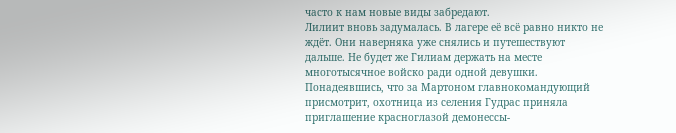часто к нам новые виды забредают.
Лилиит вновь задумалась. В лагере её всё равно никто не ждёт. Они наверняка уже снялись и путешествуют дальше. Не будет же Гилиам держать на месте многотысячное войско ради одной девушки. Понадеявшись, что за Мартоном главнокомандующий присмотрит, охотница из селения Гудрас приняла приглашение красноглазой демонессы-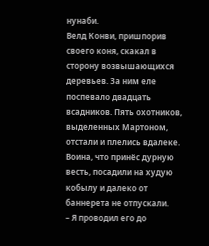нунаби.
Велд Конви, пришпорив своего коня, скакал в сторону возвышающихся деревьев. За ним еле поспевало двадцать всадников. Пять охотников, выделенных Мартоном, отстали и плелись вдалеке. Воина, что принёс дурную весть, посадили на худую кобылу и далеко от баннерета не отпускали.
– Я проводил его до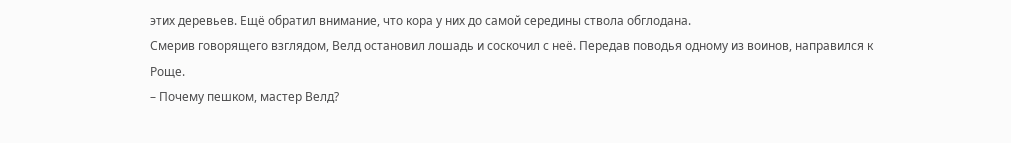этих деревьев. Ещё обратил внимание, что кора у них до самой середины ствола обглодана.
Смерив говорящего взглядом, Велд остановил лошадь и соскочил с неё. Передав поводья одному из воинов, направился к Роще.
– Почему пешком, мастер Велд?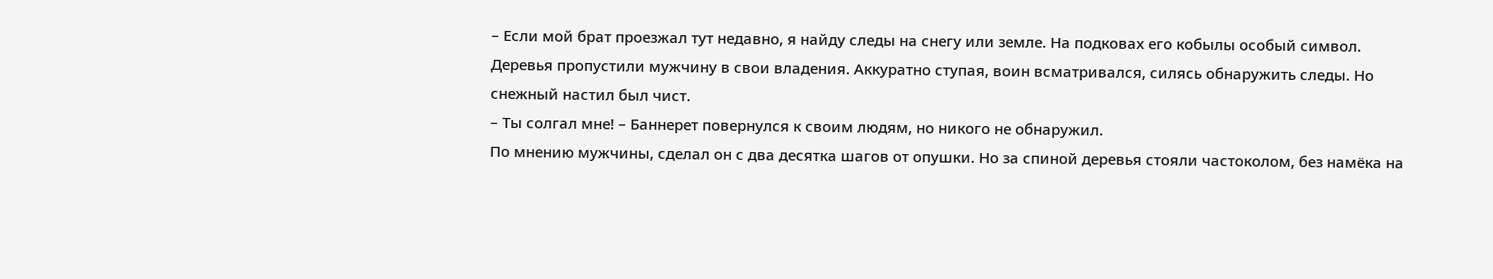– Если мой брат проезжал тут недавно, я найду следы на снегу или земле. На подковах его кобылы особый символ.
Деревья пропустили мужчину в свои владения. Аккуратно ступая, воин всматривался, силясь обнаружить следы. Но снежный настил был чист.
– Ты солгал мне! – Баннерет повернулся к своим людям, но никого не обнаружил.
По мнению мужчины, сделал он с два десятка шагов от опушки. Но за спиной деревья стояли частоколом, без намёка на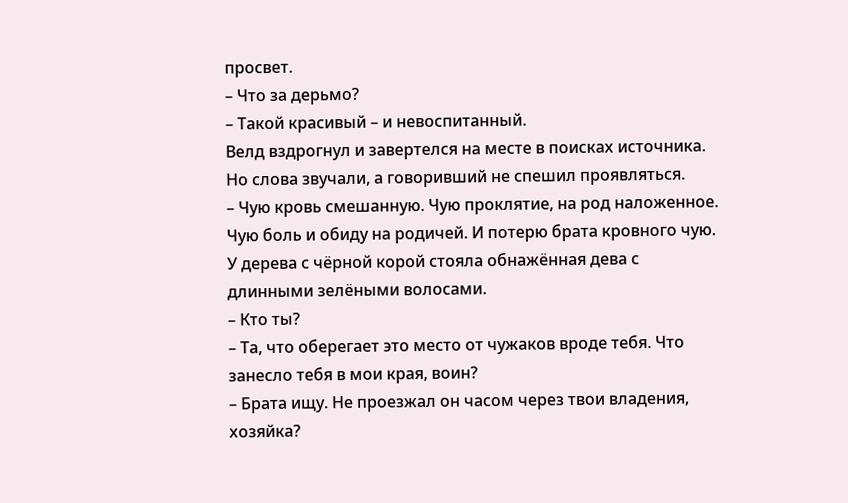просвет.
– Что за дерьмо?
– Такой красивый – и невоспитанный.
Велд вздрогнул и завертелся на месте в поисках источника. Но слова звучали, а говоривший не спешил проявляться.
– Чую кровь смешанную. Чую проклятие, на род наложенное. Чую боль и обиду на родичей. И потерю брата кровного чую.
У дерева с чёрной корой стояла обнажённая дева с длинными зелёными волосами.
– Кто ты?
– Та, что оберегает это место от чужаков вроде тебя. Что занесло тебя в мои края, воин?
– Брата ищу. Не проезжал он часом через твои владения, хозяйка?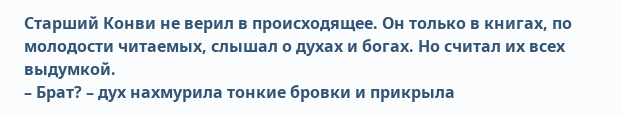Старший Конви не верил в происходящее. Он только в книгах, по молодости читаемых, слышал о духах и богах. Но считал их всех выдумкой.
– Брат? – дух нахмурила тонкие бровки и прикрыла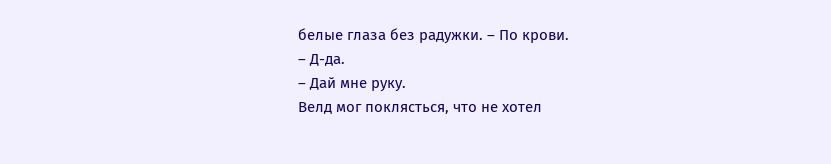белые глаза без радужки. – По крови.
– Д-да.
– Дай мне руку.
Велд мог поклясться, что не хотел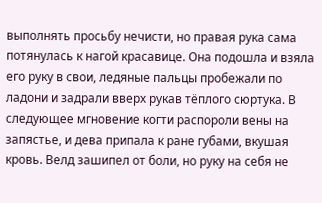выполнять просьбу нечисти, но правая рука сама потянулась к нагой красавице. Она подошла и взяла его руку в свои, ледяные пальцы пробежали по ладони и задрали вверх рукав тёплого сюртука. В следующее мгновение когти распороли вены на запястье, и дева припала к ране губами, вкушая кровь. Велд зашипел от боли, но руку на себя не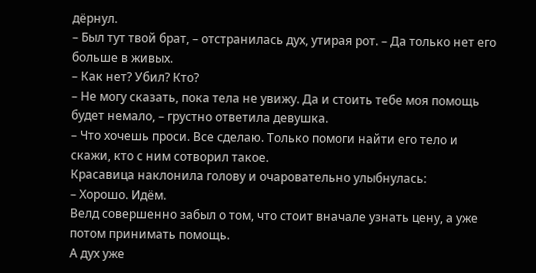дёрнул.
– Был тут твой брат, – отстранилась дух, утирая рот. – Да только нет его больше в живых.
– Как нет? Убил? Кто?
– Не могу сказать, пока тела не увижу. Да и стоить тебе моя помощь будет немало, – грустно ответила девушка.
– Что хочешь проси. Все сделаю. Только помоги найти его тело и скажи, кто с ним сотворил такое.
Красавица наклонила голову и очаровательно улыбнулась:
– Хорошо. Идём.
Велд совершенно забыл о том, что стоит вначале узнать цену, а уже потом принимать помощь.
А дух уже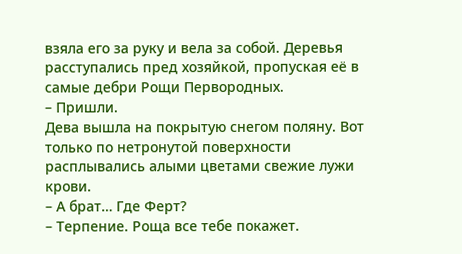взяла его за руку и вела за собой. Деревья расступались пред хозяйкой, пропуская её в самые дебри Рощи Первородных.
– Пришли.
Дева вышла на покрытую снегом поляну. Вот только по нетронутой поверхности расплывались алыми цветами свежие лужи крови.
– А брат… Где Ферт?
– Терпение. Роща все тебе покажет.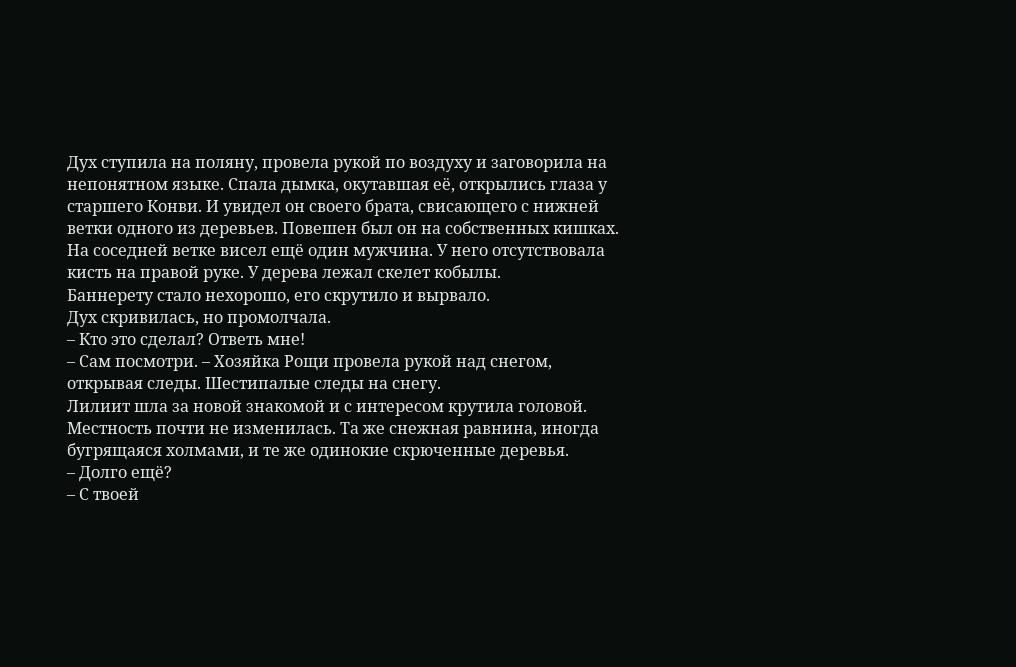Дух ступила на поляну, провела рукой по воздуху и заговорила на непонятном языке. Спала дымка, окутавшая её, открылись глаза у старшего Конви. И увидел он своего брата, свисающего с нижней ветки одного из деревьев. Повешен был он на собственных кишках. На соседней ветке висел ещё один мужчина. У него отсутствовала кисть на правой руке. У дерева лежал скелет кобылы.
Баннерету стало нехорошо, его скрутило и вырвало.
Дух скривилась, но промолчала.
– Кто это сделал? Ответь мне!
– Сам посмотри. – Хозяйка Рощи провела рукой над снегом, открывая следы. Шестипалые следы на снегу.
Лилиит шла за новой знакомой и с интересом крутила головой. Местность почти не изменилась. Та же снежная равнина, иногда бугрящаяся холмами, и те же одинокие скрюченные деревья.
– Долго ещё?
– С твоей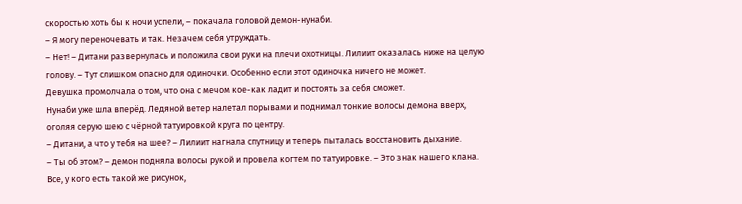скоростью хоть бы к ночи успели, – покачала головой демон-нунаби.
– Я могу переночевать и так. Незачем себя утруждать.
– Нет! – Дитани развернулась и положила свои руки на плечи охотницы. Лилиит оказалась ниже на целую голову. – Тут слишком опасно для одиночки. Особенно если этот одиночка ничего не может.
Девушка промолчала о том, что она с мечом кое-как ладит и постоять за себя сможет.
Нунаби уже шла вперёд. Ледяной ветер налетал порывами и поднимал тонкие волосы демона вверх, оголяя серую шею с чёрной татуировкой круга по центру.
– Дитани, а что у тебя на шее? – Лилиит нагнала спутницу и теперь пыталась восстановить дыхание.
– Ты об этом? – демон подняла волосы рукой и провела когтем по татуировке. – Это знак нашего клана. Все, у кого есть такой же рисунок,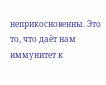неприкосновенны. Это то, что даёт нам иммунитет к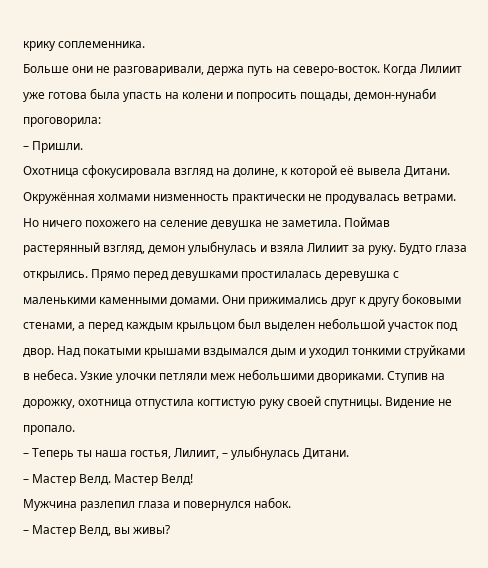крику соплеменника.
Больше они не разговаривали, держа путь на северо-восток. Когда Лилиит уже готова была упасть на колени и попросить пощады, демон-нунаби проговорила:
– Пришли.
Охотница сфокусировала взгляд на долине, к которой её вывела Дитани. Окружённая холмами низменность практически не продувалась ветрами. Но ничего похожего на селение девушка не заметила. Поймав растерянный взгляд, демон улыбнулась и взяла Лилиит за руку. Будто глаза открылись. Прямо перед девушками простилалась деревушка с маленькими каменными домами. Они прижимались друг к другу боковыми стенами, а перед каждым крыльцом был выделен небольшой участок под двор. Над покатыми крышами вздымался дым и уходил тонкими струйками в небеса. Узкие улочки петляли меж небольшими двориками. Ступив на дорожку, охотница отпустила когтистую руку своей спутницы. Видение не пропало.
– Теперь ты наша гостья, Лилиит, – улыбнулась Дитани.
– Мастер Велд. Мастер Велд!
Мужчина разлепил глаза и повернулся набок.
– Мастер Велд, вы живы?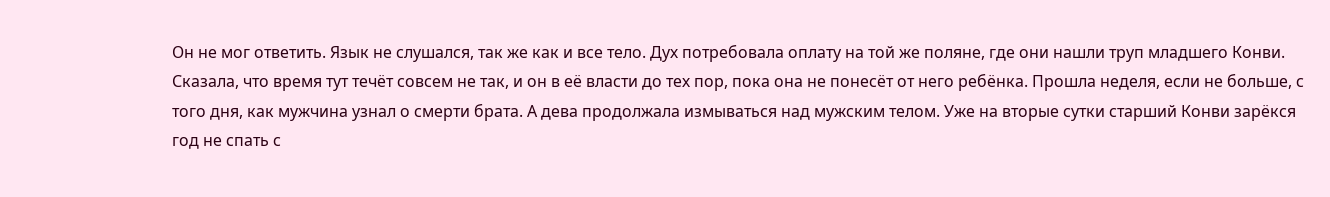Он не мог ответить. Язык не слушался, так же как и все тело. Дух потребовала оплату на той же поляне, где они нашли труп младшего Конви. Сказала, что время тут течёт совсем не так, и он в её власти до тех пор, пока она не понесёт от него ребёнка. Прошла неделя, если не больше, с того дня, как мужчина узнал о смерти брата. А дева продолжала измываться над мужским телом. Уже на вторые сутки старший Конви зарёкся год не спать с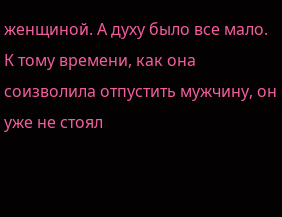женщиной. А духу было все мало.
К тому времени, как она соизволила отпустить мужчину, он уже не стоял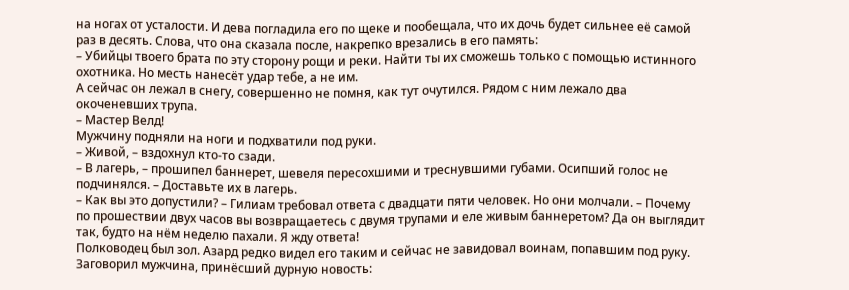на ногах от усталости. И дева погладила его по щеке и пообещала, что их дочь будет сильнее её самой раз в десять. Слова, что она сказала после, накрепко врезались в его память:
– Убийцы твоего брата по эту сторону рощи и реки. Найти ты их сможешь только с помощью истинного охотника. Но месть нанесёт удар тебе, а не им.
А сейчас он лежал в снегу, совершенно не помня, как тут очутился. Рядом с ним лежало два окоченевших трупа.
– Мастер Велд!
Мужчину подняли на ноги и подхватили под руки.
– Живой, – вздохнул кто-то сзади.
– В лагерь, – прошипел баннерет, шевеля пересохшими и треснувшими губами. Осипший голос не подчинялся. – Доставьте их в лагерь.
– Как вы это допустили? – Гилиам требовал ответа с двадцати пяти человек. Но они молчали. – Почему по прошествии двух часов вы возвращаетесь с двумя трупами и еле живым баннеретом? Да он выглядит так, будто на нём неделю пахали. Я жду ответа!
Полководец был зол. Азард редко видел его таким и сейчас не завидовал воинам, попавшим под руку.
Заговорил мужчина, принёсший дурную новость: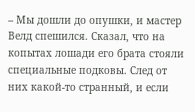– Мы дошли до опушки, и мастер Велд спешился. Сказал, что на копытах лошади его брата стояли специальные подковы. След от них какой-то странный, и если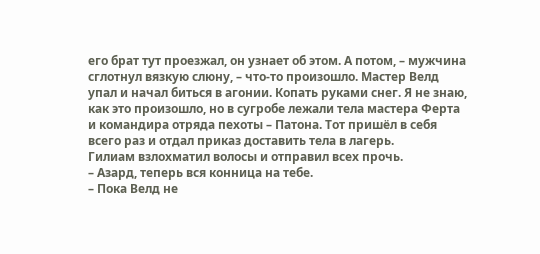его брат тут проезжал, он узнает об этом. А потом, – мужчина сглотнул вязкую слюну, – что-то произошло. Мастер Велд упал и начал биться в агонии. Копать руками снег. Я не знаю, как это произошло, но в сугробе лежали тела мастера Ферта и командира отряда пехоты – Патона. Тот пришёл в себя всего раз и отдал приказ доставить тела в лагерь.
Гилиам взлохматил волосы и отправил всех прочь.
– Азард, теперь вся конница на тебе.
– Пока Велд не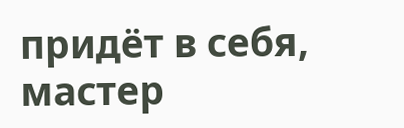придёт в себя, мастер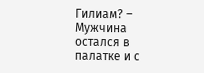Гилиам? – Мужчина остался в палатке и с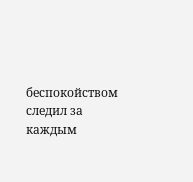беспокойством следил за каждым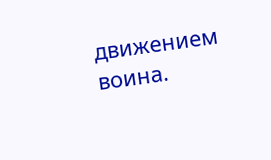движением воина.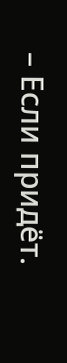– Если придёт.